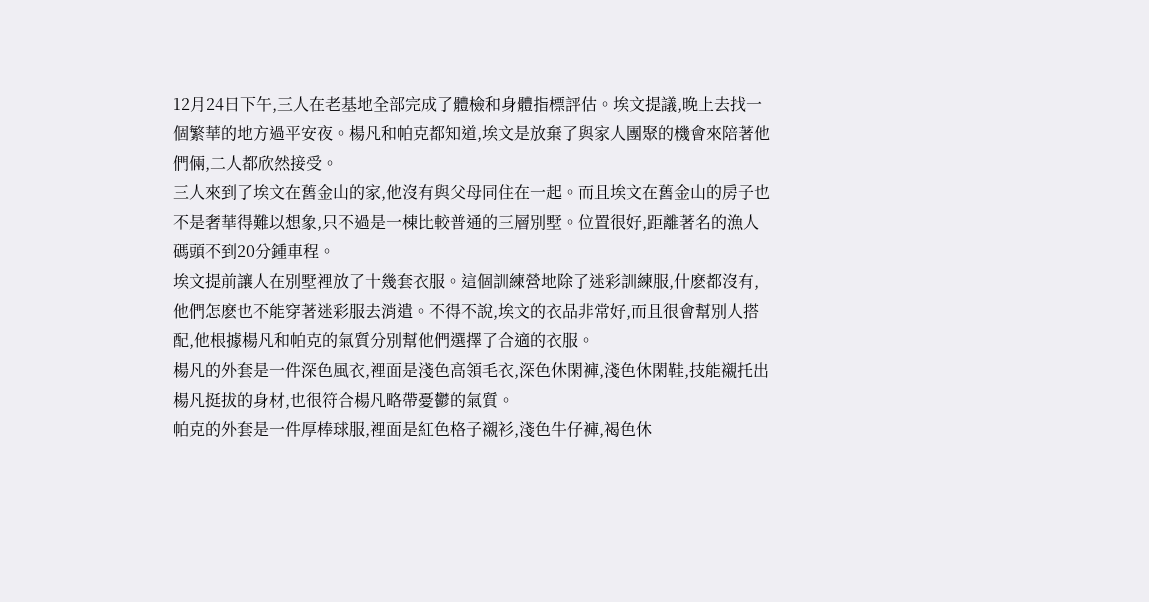12月24日下午,三人在老基地全部完成了體檢和身體指標評估。埃文提議,晚上去找一個繁華的地方過平安夜。楊凡和帕克都知道,埃文是放棄了與家人團聚的機會來陪著他們倆,二人都欣然接受。
三人來到了埃文在舊金山的家,他沒有與父母同住在一起。而且埃文在舊金山的房子也不是奢華得難以想象,只不過是一棟比較普通的三層別墅。位置很好,距離著名的漁人碼頭不到20分鍾車程。
埃文提前讓人在別墅裡放了十幾套衣服。這個訓練營地除了迷彩訓練服,什麽都沒有,他們怎麽也不能穿著迷彩服去消遣。不得不說,埃文的衣品非常好,而且很會幫別人搭配,他根據楊凡和帕克的氣質分別幫他們選擇了合適的衣服。
楊凡的外套是一件深色風衣,裡面是淺色高領毛衣,深色休閑褲,淺色休閑鞋,技能襯托出楊凡挺拔的身材,也很符合楊凡略帶憂鬱的氣質。
帕克的外套是一件厚棒球服,裡面是紅色格子襯衫,淺色牛仔褲,褐色休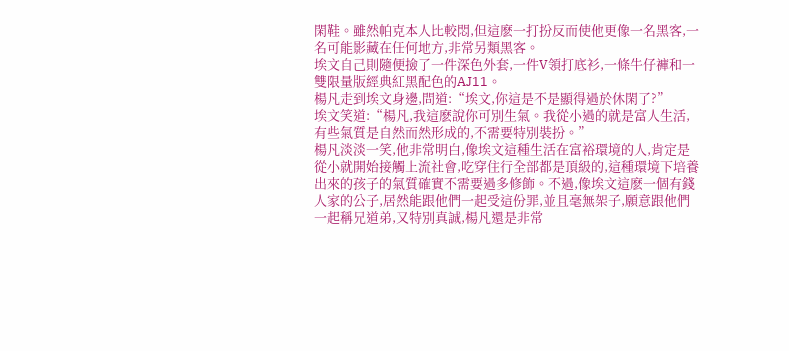閑鞋。雖然帕克本人比較悶,但這麽一打扮反而使他更像一名黑客,一名可能影藏在任何地方,非常另類黑客。
埃文自己則隨便撿了一件深色外套,一件V領打底衫,一條牛仔褲和一雙限量版經典紅黑配色的AJ11。
楊凡走到埃文身邊,問道:“埃文,你這是不是顯得過於休閑了?”
埃文笑道:“楊凡,我這麽說你可別生氣。我從小過的就是富人生活,有些氣質是自然而然形成的,不需要特別裝扮。”
楊凡淡淡一笑,他非常明白,像埃文這種生活在富裕環境的人,肯定是從小就開始接觸上流社會,吃穿住行全部都是頂級的,這種環境下培養出來的孩子的氣質確實不需要過多修飾。不過,像埃文這麽一個有錢人家的公子,居然能跟他們一起受這份罪,並且毫無架子,願意跟他們一起稱兄道弟,又特別真誠,楊凡還是非常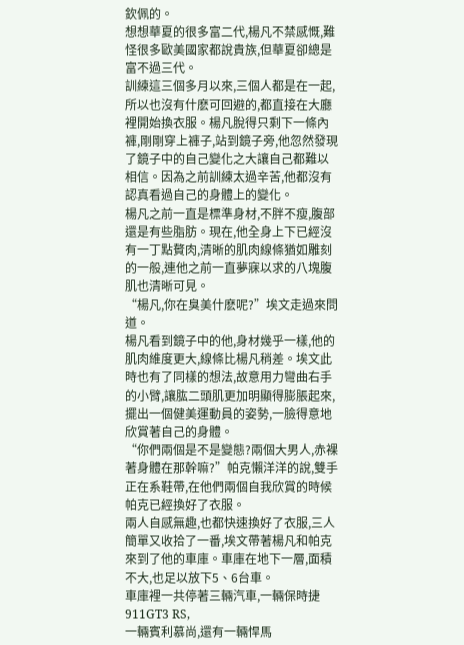欽佩的。
想想華夏的很多富二代,楊凡不禁感慨,難怪很多歐美國家都說貴族,但華夏卻總是富不過三代。
訓練這三個多月以來,三個人都是在一起,所以也沒有什麽可回避的,都直接在大廳裡開始換衣服。楊凡脫得只剩下一條內褲,剛剛穿上褲子,站到鏡子旁,他忽然發現了鏡子中的自己變化之大讓自己都難以相信。因為之前訓練太過辛苦,他都沒有認真看過自己的身體上的變化。
楊凡之前一直是標準身材,不胖不瘦,腹部還是有些脂肪。現在,他全身上下已經沒有一丁點贅肉,清晰的肌肉線條猶如雕刻的一般,連他之前一直夢寐以求的八塊腹肌也清晰可見。
“楊凡,你在臭美什麽呢?”埃文走過來問道。
楊凡看到鏡子中的他,身材幾乎一樣,他的肌肉維度更大,線條比楊凡稍差。埃文此時也有了同樣的想法,故意用力彎曲右手的小臂,讓肱二頭肌更加明顯得膨脹起來,擺出一個健美運動員的姿勢,一臉得意地欣賞著自己的身體。
“你們兩個是不是變態?兩個大男人,赤裸著身體在那幹嘛?”帕克懶洋洋的說,雙手正在系鞋帶,在他們兩個自我欣賞的時候帕克已經換好了衣服。
兩人自感無趣,也都快速換好了衣服,三人簡單又收拾了一番,埃文帶著楊凡和帕克來到了他的車庫。車庫在地下一層,面積不大,也足以放下5、6台車。
車庫裡一共停著三輛汽車,一輛保時捷911GT3 RS,
一輛賓利慕尚,還有一輛悍馬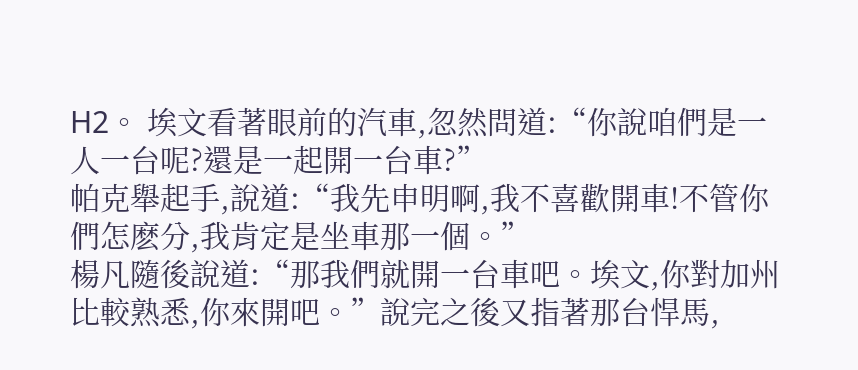H2。 埃文看著眼前的汽車,忽然問道:“你說咱們是一人一台呢?還是一起開一台車?”
帕克舉起手,說道:“我先申明啊,我不喜歡開車!不管你們怎麽分,我肯定是坐車那一個。”
楊凡隨後說道:“那我們就開一台車吧。埃文,你對加州比較熟悉,你來開吧。”說完之後又指著那台悍馬,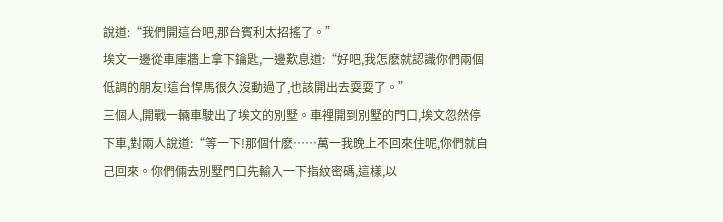說道:“我們開這台吧,那台賓利太招搖了。”
埃文一邊從車庫牆上拿下鑰匙,一邊歎息道:“好吧,我怎麽就認識你們兩個低調的朋友!這台悍馬很久沒動過了,也該開出去耍耍了。”
三個人,開戰一輛車駛出了埃文的別墅。車裡開到別墅的門口,埃文忽然停下車,對兩人說道:“等一下!那個什麽……萬一我晚上不回來住呢,你們就自己回來。你們倆去別墅門口先輸入一下指紋密碼,這樣,以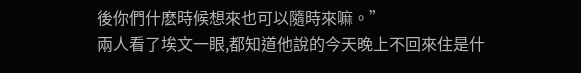後你們什麽時候想來也可以隨時來嘛。”
兩人看了埃文一眼,都知道他說的今天晚上不回來住是什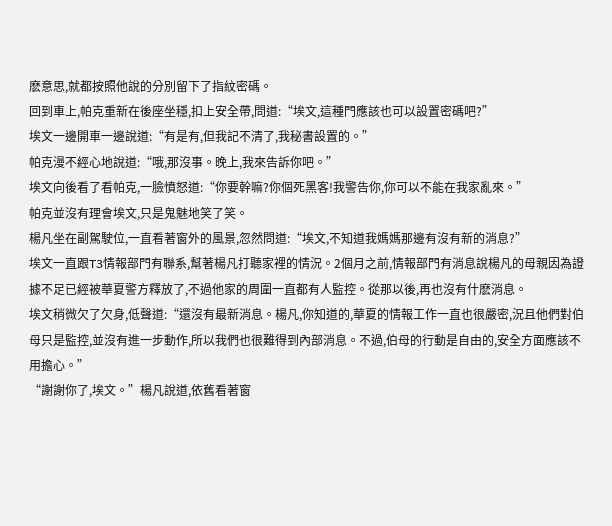麽意思,就都按照他說的分別留下了指紋密碼。
回到車上,帕克重新在後座坐穩,扣上安全帶,問道:“埃文,這種門應該也可以設置密碼吧?”
埃文一邊開車一邊說道:“有是有,但我記不清了,我秘書設置的。”
帕克漫不經心地說道:“哦,那沒事。晚上,我來告訴你吧。”
埃文向後看了看帕克,一臉憤怒道:“你要幹嘛?你個死黑客!我警告你,你可以不能在我家亂來。”
帕克並沒有理會埃文,只是鬼魅地笑了笑。
楊凡坐在副駕駛位,一直看著窗外的風景,忽然問道:“埃文,不知道我媽媽那邊有沒有新的消息?”
埃文一直跟T3情報部門有聯系,幫著楊凡打聽家裡的情況。2個月之前,情報部門有消息說楊凡的母親因為證據不足已經被華夏警方釋放了,不過他家的周圍一直都有人監控。從那以後,再也沒有什麽消息。
埃文稍微欠了欠身,低聲道:“還沒有最新消息。楊凡,你知道的,華夏的情報工作一直也很嚴密,況且他們對伯母只是監控,並沒有進一步動作,所以我們也很難得到內部消息。不過,伯母的行動是自由的,安全方面應該不用擔心。”
“謝謝你了,埃文。”楊凡說道,依舊看著窗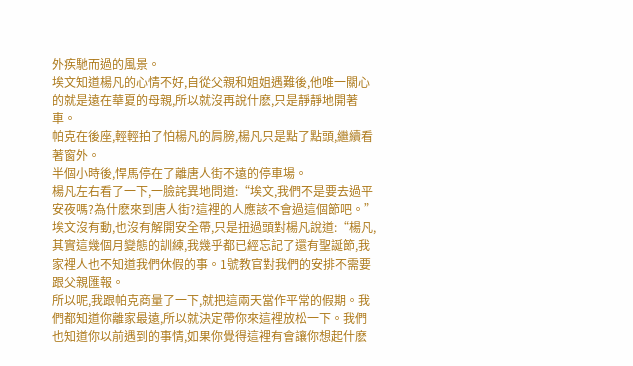外疾馳而過的風景。
埃文知道楊凡的心情不好,自從父親和姐姐遇難後,他唯一關心的就是遠在華夏的母親,所以就沒再說什麽,只是靜靜地開著車。
帕克在後座,輕輕拍了怕楊凡的肩膀,楊凡只是點了點頭,繼續看著窗外。
半個小時後,悍馬停在了離唐人街不遠的停車場。
楊凡左右看了一下,一臉詫異地問道:“埃文,我們不是要去過平安夜嗎?為什麽來到唐人街?這裡的人應該不會過這個節吧。”
埃文沒有動,也沒有解開安全帶,只是扭過頭對楊凡說道:“楊凡,其實這幾個月變態的訓練,我幾乎都已經忘記了還有聖誕節,我家裡人也不知道我們休假的事。1號教官對我們的安排不需要跟父親匯報。
所以呢,我跟帕克商量了一下,就把這兩天當作平常的假期。我們都知道你離家最遠,所以就決定帶你來這裡放松一下。我們也知道你以前遇到的事情,如果你覺得這裡有會讓你想起什麽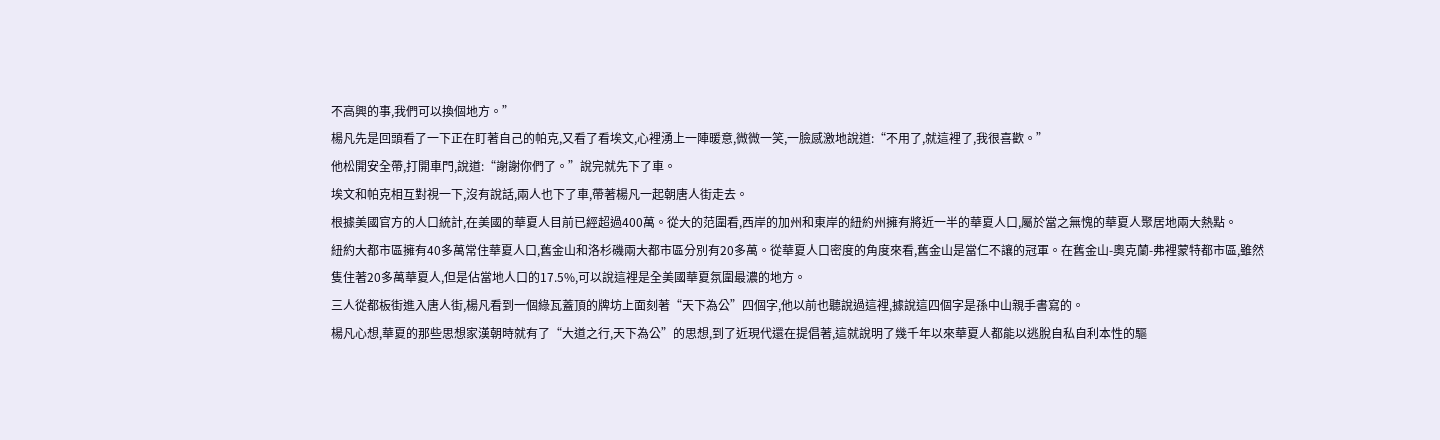不高興的事,我們可以換個地方。”
楊凡先是回頭看了一下正在盯著自己的帕克,又看了看埃文,心裡湧上一陣暖意,微微一笑,一臉感激地說道:“不用了,就這裡了,我很喜歡。”
他松開安全帶,打開車門,說道:“謝謝你們了。”說完就先下了車。
埃文和帕克相互對視一下,沒有說話,兩人也下了車,帶著楊凡一起朝唐人街走去。
根據美國官方的人口統計,在美國的華夏人目前已經超過400萬。從大的范圍看,西岸的加州和東岸的紐約州擁有將近一半的華夏人口,屬於當之無愧的華夏人聚居地兩大熱點。
紐約大都市區擁有40多萬常住華夏人口,舊金山和洛杉磯兩大都市區分別有20多萬。從華夏人口密度的角度來看,舊金山是當仁不讓的冠軍。在舊金山-奧克蘭-弗裡蒙特都市區,雖然隻住著20多萬華夏人,但是佔當地人口的17.5%,可以說這裡是全美國華夏氛圍最濃的地方。
三人從都板街進入唐人街,楊凡看到一個綠瓦蓋頂的牌坊上面刻著“天下為公”四個字,他以前也聽說過這裡,據說這四個字是孫中山親手書寫的。
楊凡心想,華夏的那些思想家漢朝時就有了“大道之行,天下為公”的思想,到了近現代還在提倡著,這就說明了幾千年以來華夏人都能以逃脫自私自利本性的驅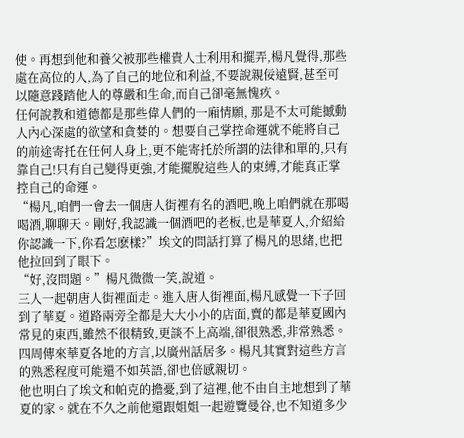使。再想到他和養父被那些權貴人士利用和擺弄,楊凡覺得,那些處在高位的人,為了自己的地位和利益,不要說親佞遠賢,甚至可以隨意踐踏他人的尊嚴和生命,而自己卻毫無愧疚。
任何說教和道德都是那些偉人們的一廂情願, 那是不太可能撼動人內心深處的欲望和貪婪的。想要自己掌控命運就不能將自己的前途寄托在任何人身上,更不能寄托於所謂的法律和單的,只有靠自己!只有自己變得更強,才能擺脫這些人的束縛,才能真正掌控自己的命運。
“楊凡,咱們一會去一個唐人街裡有名的酒吧,晚上咱們就在那喝喝酒,聊聊天。剛好,我認識一個酒吧的老板,也是華夏人,介紹給你認識一下,你看怎麽樣?”埃文的問話打算了楊凡的思緒,也把他拉回到了眼下。
“好,沒問題。”楊凡微微一笑,說道。
三人一起朝唐人街裡面走。進入唐人街裡面,楊凡感覺一下子回到了華夏。道路兩旁全都是大大小小的店面,賣的都是華夏國內常見的東西,雖然不很精致,更談不上高端,卻很熟悉,非常熟悉。
四周傳來華夏各地的方言,以廣州話居多。楊凡其實對這些方言的熟悉程度可能還不如英語,卻也倍感親切。
他也明白了埃文和帕克的擔憂,到了這裡,他不由自主地想到了華夏的家。就在不久之前他還跟姐姐一起遊覽曼谷,也不知道多少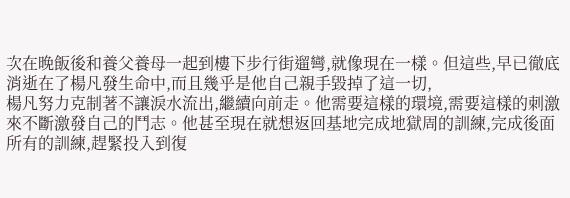次在晚飯後和養父養母一起到樓下步行街遛彎,就像現在一樣。但這些,早已徹底消逝在了楊凡發生命中,而且幾乎是他自己親手毀掉了這一切,
楊凡努力克制著不讓淚水流出,繼續向前走。他需要這樣的環境,需要這樣的刺激來不斷激發自己的鬥志。他甚至現在就想返回基地完成地獄周的訓練,完成後面所有的訓練,趕緊投入到復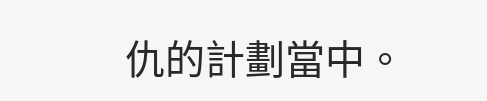仇的計劃當中。